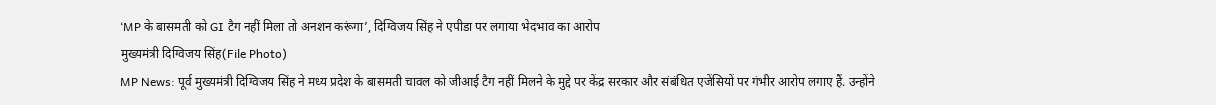‘MP के बासमती को GI टैग नहीं मिला तो अनशन करूंगा’, दिग्विजय सिंह ने एपीडा पर लगाया भेदभाव का आरोप
मुख्यमंत्री दिग्विजय सिंह(File Photo)
MP News: पूर्व मुख्यमंत्री दिग्विजय सिंह ने मध्य प्रदेश के बासमती चावल को जीआई टैग नहीं मिलने के मुद्दे पर केंद्र सरकार और संबंधित एजेंसियों पर गंभीर आरोप लगाए हैं. उन्होंने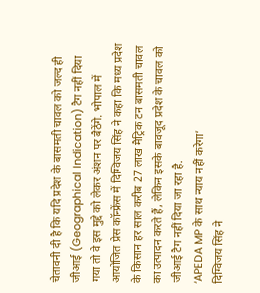चेतावनी दी है कि यदि प्रदेश के बासमती चावल को जल्द ही जीआई (Geographical Indication) टैग नहीं दिया गया तो वे इस मुद्दे को लेकर अंशन पर बैठेंगे. भोपाल में आयोजित प्रेस कॉन्फ्रेंस में दिग्विजय सिंह ने कहा कि मध्य प्रदेश के किसान हर साल करीब 27 लाख मैट्रिक टन बासमती चावल का उत्पादन करते हैं, लेकिन इसके बावजूद प्रदेश के चावल को जीआई टैग नहीं दिया जा रहा है.
‘APEDA MP के साथ न्याय नहीं करेगा’
दिग्विजय सिंह ने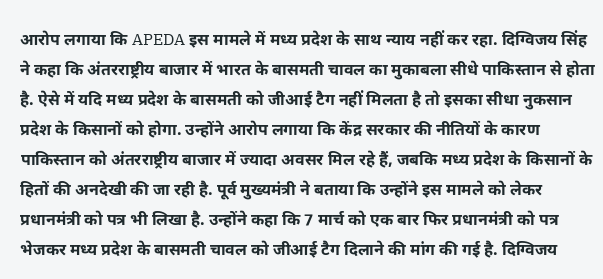आरोप लगाया कि APEDA इस मामले में मध्य प्रदेश के साथ न्याय नहीं कर रहा. दिग्विजय सिंह ने कहा कि अंतरराष्ट्रीय बाजार में भारत के बासमती चावल का मुकाबला सीधे पाकिस्तान से होता है. ऐसे में यदि मध्य प्रदेश के बासमती को जीआई टैग नहीं मिलता है तो इसका सीधा नुकसान प्रदेश के किसानों को होगा. उन्होंने आरोप लगाया कि केंद्र सरकार की नीतियों के कारण पाकिस्तान को अंतरराष्ट्रीय बाजार में ज्यादा अवसर मिल रहे हैं, जबकि मध्य प्रदेश के किसानों के हितों की अनदेखी की जा रही है. पूर्व मुख्यमंत्री ने बताया कि उन्होंने इस मामले को लेकर प्रधानमंत्री को पत्र भी लिखा है. उन्होंने कहा कि 7 मार्च को एक बार फिर प्रधानमंत्री को पत्र भेजकर मध्य प्रदेश के बासमती चावल को जीआई टैग दिलाने की मांग की गई है. दिग्विजय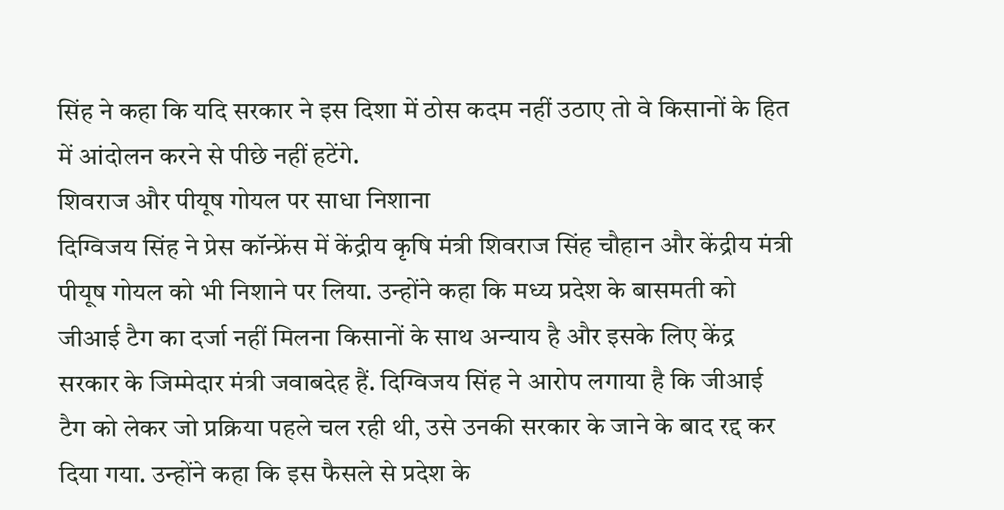सिंह ने कहा कि यदि सरकार ने इस दिशा में ठोस कदम नहीं उठाए तो वे किसानों के हित में आंदोलन करने से पीछे नहीं हटेंगे.
शिवराज और पीयूष गोयल पर साधा निशाना
दिग्विजय सिंह ने प्रेस कॉन्फ्रेंस में केंद्रीय कृषि मंत्री शिवराज सिंह चौहान और केंद्रीय मंत्री पीयूष गोयल को भी निशाने पर लिया. उन्होंने कहा कि मध्य प्रदेश के बासमती को जीआई टैग का दर्जा नहीं मिलना किसानों के साथ अन्याय है और इसके लिए केंद्र सरकार के जिम्मेदार मंत्री जवाबदेह हैं. दिग्विजय सिंह ने आरोप लगाया है कि जीआई टैग को लेकर जो प्रक्रिया पहले चल रही थी, उसे उनकी सरकार के जाने के बाद रद्द कर दिया गया. उन्होंने कहा कि इस फैसले से प्रदेश के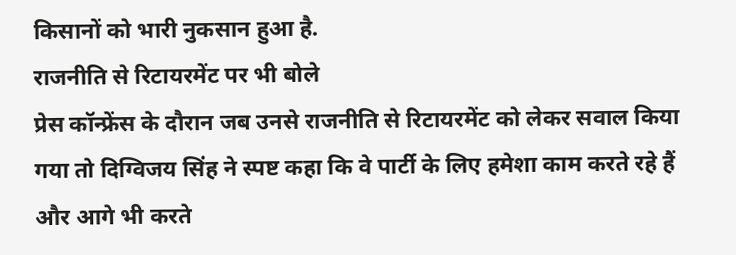किसानों को भारी नुकसान हुआ है.
राजनीति से रिटायरमेंट पर भी बोले
प्रेस कॉन्फ्रेंस के दौरान जब उनसे राजनीति से रिटायरमेंट को लेकर सवाल किया गया तो दिग्विजय सिंह ने स्पष्ट कहा कि वे पार्टी के लिए हमेशा काम करते रहे हैं और आगे भी करते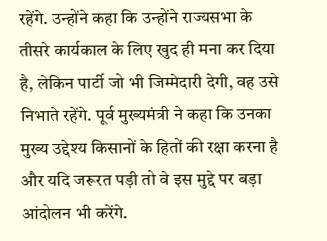रहेंगे. उन्होंने कहा कि उन्होंने राज्यसभा के तीसरे कार्यकाल के लिए खुद ही मना कर दिया है, लेकिन पार्टी जो भी जिम्मेदारी देगी, वह उसे निभाते रहेंगे. पूर्व मुख्यमंत्री ने कहा कि उनका मुख्य उद्देश्य किसानों के हितों की रक्षा करना है और यदि जरूरत पड़ी तो वे इस मुद्दे पर बड़ा आंदोलन भी करेंगे.